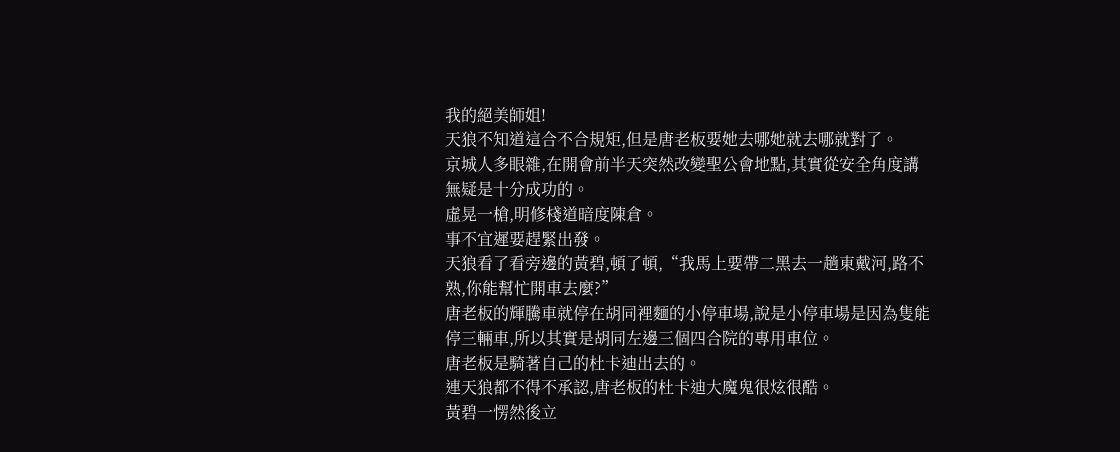我的絕美師姐!
天狼不知道這合不合規矩,但是唐老板要她去哪她就去哪就對了。
京城人多眼雜,在開會前半天突然改變聖公會地點,其實從安全角度講無疑是十分成功的。
虛晃一槍,明修棧道暗度陳倉。
事不宜遲要趕緊出發。
天狼看了看旁邊的黃碧,頓了頓,“我馬上要帶二黑去一趟東戴河,路不熟,你能幫忙開車去麼?”
唐老板的輝騰車就停在胡同裡麵的小停車場,說是小停車場是因為隻能停三輛車,所以其實是胡同左邊三個四合院的專用車位。
唐老板是騎著自己的杜卡迪出去的。
連天狼都不得不承認,唐老板的杜卡迪大魔鬼很炫很酷。
黃碧一愣然後立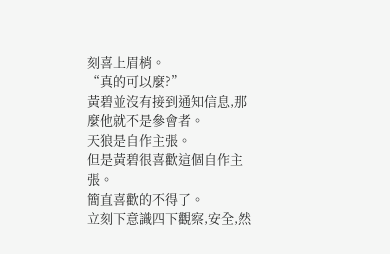刻喜上眉梢。
“真的可以麼?”
黃碧並沒有接到通知信息,那麼他就不是參會者。
天狼是自作主張。
但是黃碧很喜歡這個自作主張。
簡直喜歡的不得了。
立刻下意識四下觀察,安全,然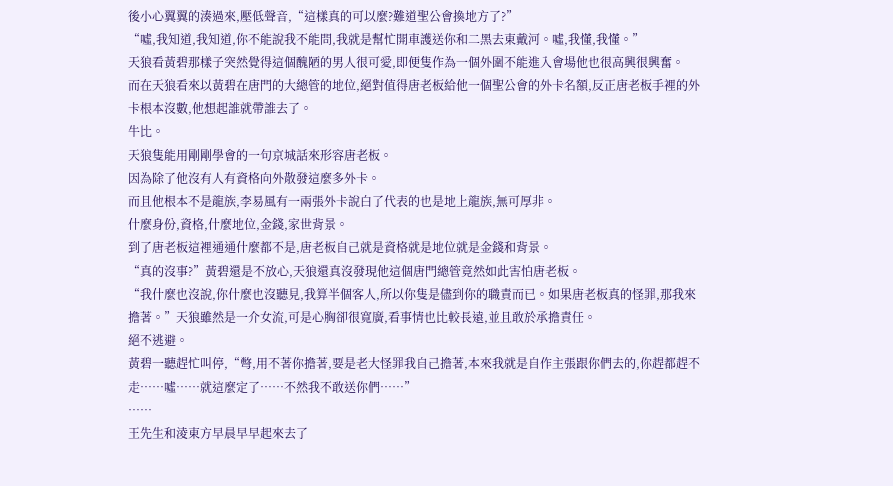後小心翼翼的湊過來,壓低聲音,“這樣真的可以麼?難道聖公會換地方了?”
“噓,我知道,我知道,你不能說我不能問,我就是幫忙開車護送你和二黑去東戴河。噓,我懂,我懂。”
天狼看黃碧那樣子突然覺得這個醜陋的男人很可愛,即便隻作為一個外圍不能進入會場他也很高興很興奮。
而在天狼看來以黃碧在唐門的大總管的地位,絕對值得唐老板給他一個聖公會的外卡名額,反正唐老板手裡的外卡根本沒數,他想起誰就帶誰去了。
牛比。
天狼隻能用剛剛學會的一句京城話來形容唐老板。
因為除了他沒有人有資格向外散發這麼多外卡。
而且他根本不是龍族,李易風有一兩張外卡說白了代表的也是地上龍族,無可厚非。
什麼身份,資格,什麼地位,金錢,家世背景。
到了唐老板這裡通通什麼都不是,唐老板自己就是資格就是地位就是金錢和背景。
“真的沒事?”黃碧還是不放心,天狼還真沒發現他這個唐門總管竟然如此害怕唐老板。
“我什麼也沒說,你什麼也沒聽見,我算半個客人,所以你隻是儘到你的職責而已。如果唐老板真的怪罪,那我來擔著。”天狼雖然是一介女流,可是心胸卻很寬廣,看事情也比較長遠,並且敢於承擔責任。
絕不逃避。
黃碧一聽趕忙叫停,“彆,用不著你擔著,要是老大怪罪我自己擔著,本來我就是自作主張跟你們去的,你趕都趕不走……噓……就這麼定了……不然我不敢送你們……”
……
王先生和淩東方早晨早早起來去了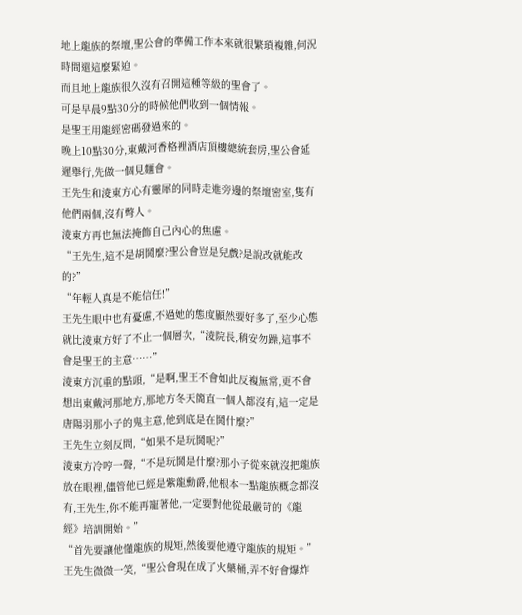地上龍族的祭壇,聖公會的準備工作本來就很繁瑣複雜,何況時間還這麼緊迫。
而且地上龍族很久沒有召開這種等級的聖會了。
可是早晨9點30分的時候他們收到一個情報。
是聖王用龍經密碼發過來的。
晚上10點30分,東戴河香格裡酒店頂樓總統套房,聖公會延遲舉行,先做一個見麵會。
王先生和淩東方心有靈犀的同時走進旁邊的祭壇密室,隻有他們兩個,沒有彆人。
淩東方再也無法掩飾自己內心的焦慮。
“王先生,這不是胡鬨麼?聖公會豈是兒戲?是說改就能改的?”
“年輕人真是不能信任!”
王先生眼中也有憂慮,不過她的態度顯然要好多了,至少心態就比淩東方好了不止一個層次,“淩院長,稍安勿躁,這事不會是聖王的主意……”
淩東方沉重的點頭,“是啊,聖王不會如此反複無常,更不會想出東戴河那地方,那地方冬天簡直一個人都沒有,這一定是唐陽羽那小子的鬼主意,他到底是在鬨什麼?”
王先生立刻反問,“如果不是玩鬨呢?”
淩東方冷哼一聲,“不是玩鬨是什麼?那小子從來就沒把龍族放在眼裡,儘管他已經是紫龍勳爵,他根本一點龍族概念都沒有,王先生,你不能再寵著他,一定要對他從最嚴苛的《龍經》培訓開始。”
“首先要讓他懂龍族的規矩,然後要他遵守龍族的規矩。”
王先生微微一笑,“聖公會現在成了火藥桶,弄不好會爆炸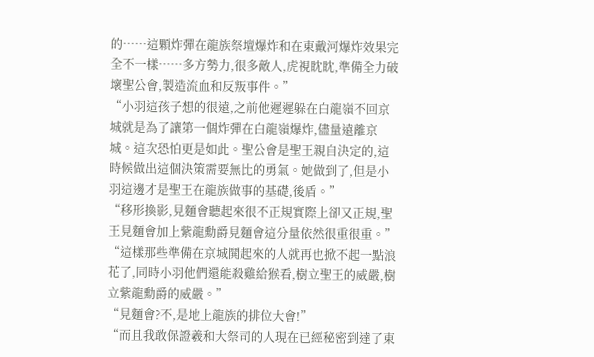的……這顆炸彈在龍族祭壇爆炸和在東戴河爆炸效果完全不一樣……多方勢力,很多敵人,虎視眈眈,準備全力破壞聖公會,製造流血和反叛事件。”
“小羽這孩子想的很遠,之前他遲遲躲在白龍嶺不回京城就是為了讓第一個炸彈在白龍嶺爆炸,儘量遠離京城。這次恐怕更是如此。聖公會是聖王親自決定的,這時候做出這個決策需要無比的勇氣。她做到了,但是小羽這邊才是聖王在龍族做事的基礎,後盾。”
“移形換影,見麵會聽起來很不正規實際上卻又正規,聖王見麵會加上紫龍勳爵見麵會這分量依然很重很重。”
“這樣那些準備在京城鬨起來的人就再也掀不起一點浪花了,同時小羽他們還能殺雞給猴看,樹立聖王的威嚴,樹立紫龍勳爵的威嚴。”
“見麵會?不,是地上龍族的排位大會!”
“而且我敢保證羲和大祭司的人現在已經秘密到達了東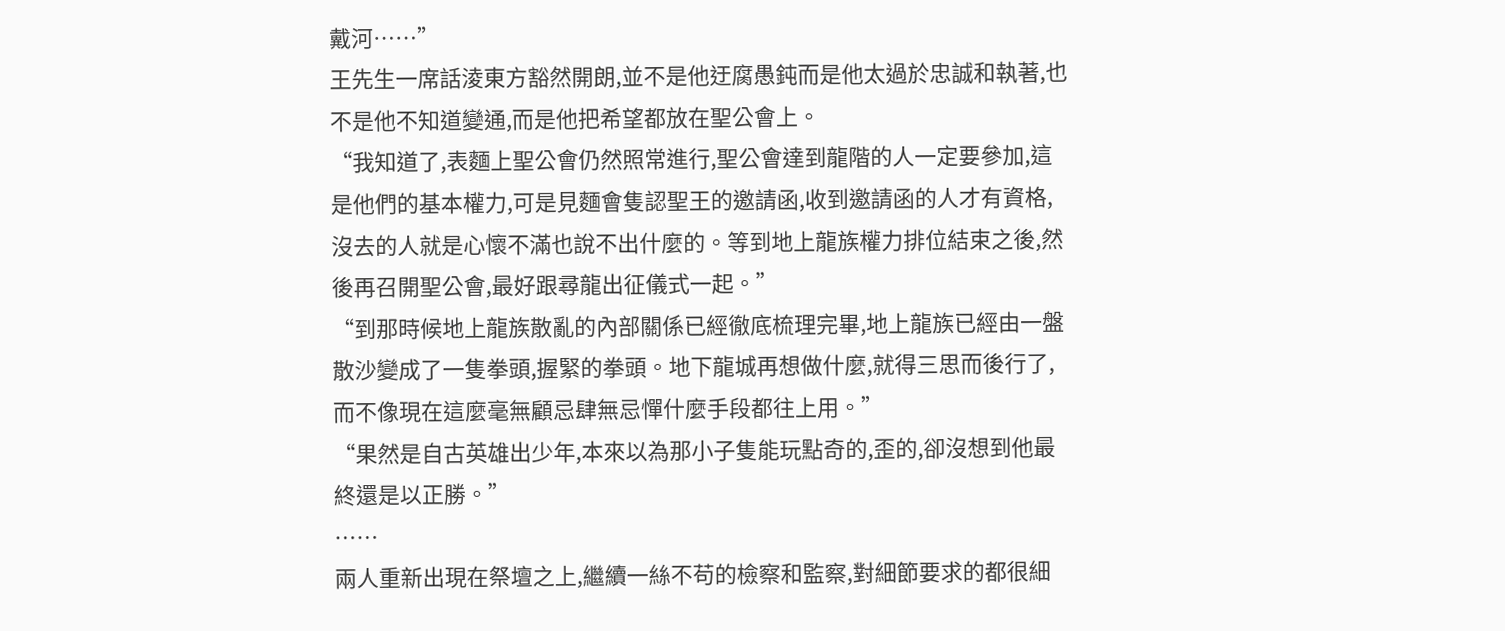戴河……”
王先生一席話淩東方豁然開朗,並不是他迂腐愚鈍而是他太過於忠誠和執著,也不是他不知道變通,而是他把希望都放在聖公會上。
“我知道了,表麵上聖公會仍然照常進行,聖公會達到龍階的人一定要參加,這是他們的基本權力,可是見麵會隻認聖王的邀請函,收到邀請函的人才有資格,沒去的人就是心懷不滿也說不出什麼的。等到地上龍族權力排位結束之後,然後再召開聖公會,最好跟尋龍出征儀式一起。”
“到那時候地上龍族散亂的內部關係已經徹底梳理完畢,地上龍族已經由一盤散沙變成了一隻拳頭,握緊的拳頭。地下龍城再想做什麼,就得三思而後行了,而不像現在這麼毫無顧忌肆無忌憚什麼手段都往上用。”
“果然是自古英雄出少年,本來以為那小子隻能玩點奇的,歪的,卻沒想到他最終還是以正勝。”
……
兩人重新出現在祭壇之上,繼續一絲不苟的檢察和監察,對細節要求的都很細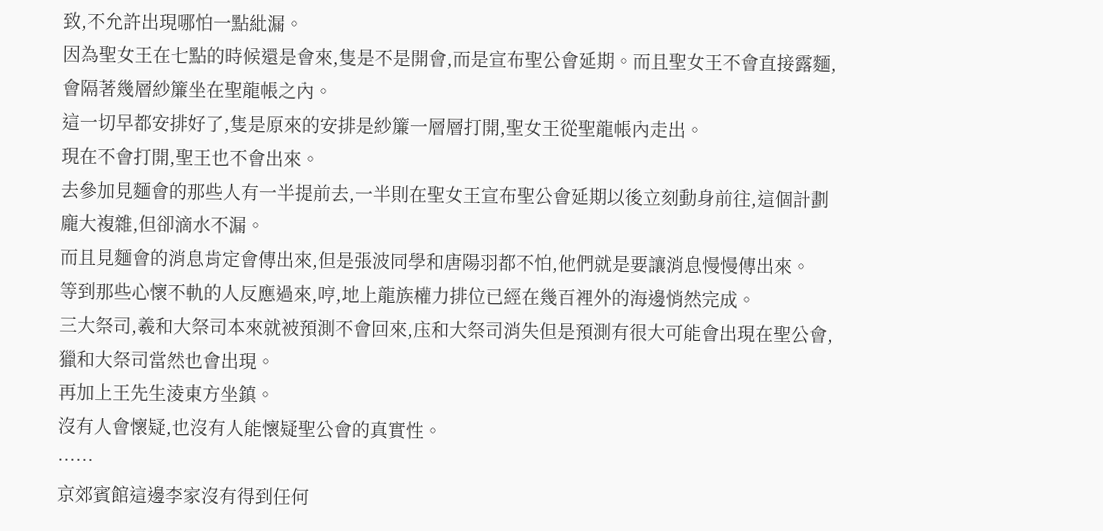致,不允許出現哪怕一點紕漏。
因為聖女王在七點的時候還是會來,隻是不是開會,而是宣布聖公會延期。而且聖女王不會直接露麵,會隔著幾層紗簾坐在聖龍帳之內。
這一切早都安排好了,隻是原來的安排是紗簾一層層打開,聖女王從聖龍帳內走出。
現在不會打開,聖王也不會出來。
去參加見麵會的那些人有一半提前去,一半則在聖女王宣布聖公會延期以後立刻動身前往,這個計劃龐大複雜,但卻滴水不漏。
而且見麵會的消息肯定會傳出來,但是張波同學和唐陽羽都不怕,他們就是要讓消息慢慢傳出來。
等到那些心懷不軌的人反應過來,哼,地上龍族權力排位已經在幾百裡外的海邊悄然完成。
三大祭司,羲和大祭司本來就被預測不會回來,庒和大祭司消失但是預測有很大可能會出現在聖公會,獵和大祭司當然也會出現。
再加上王先生淩東方坐鎮。
沒有人會懷疑,也沒有人能懷疑聖公會的真實性。
……
京郊賓館這邊李家沒有得到任何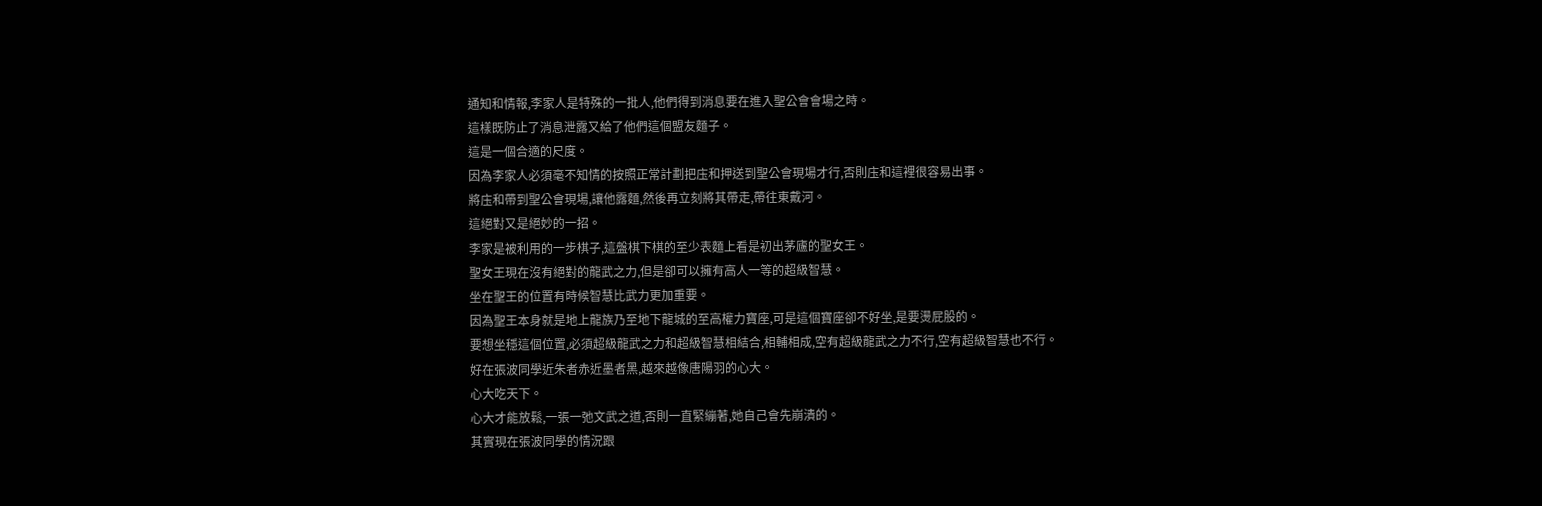通知和情報,李家人是特殊的一批人,他們得到消息要在進入聖公會會場之時。
這樣既防止了消息泄露又給了他們這個盟友麵子。
這是一個合適的尺度。
因為李家人必須毫不知情的按照正常計劃把庒和押送到聖公會現場才行,否則庒和這裡很容易出事。
將庒和帶到聖公會現場,讓他露麵,然後再立刻將其帶走,帶往東戴河。
這絕對又是絕妙的一招。
李家是被利用的一步棋子,這盤棋下棋的至少表麵上看是初出茅廬的聖女王。
聖女王現在沒有絕對的龍武之力,但是卻可以擁有高人一等的超級智慧。
坐在聖王的位置有時候智慧比武力更加重要。
因為聖王本身就是地上龍族乃至地下龍城的至高權力寶座,可是這個寶座卻不好坐,是要燙屁股的。
要想坐穩這個位置,必須超級龍武之力和超級智慧相結合,相輔相成,空有超級龍武之力不行,空有超級智慧也不行。
好在張波同學近朱者赤近墨者黑,越來越像唐陽羽的心大。
心大吃天下。
心大才能放鬆,一張一弛文武之道,否則一直緊繃著,她自己會先崩潰的。
其實現在張波同學的情況跟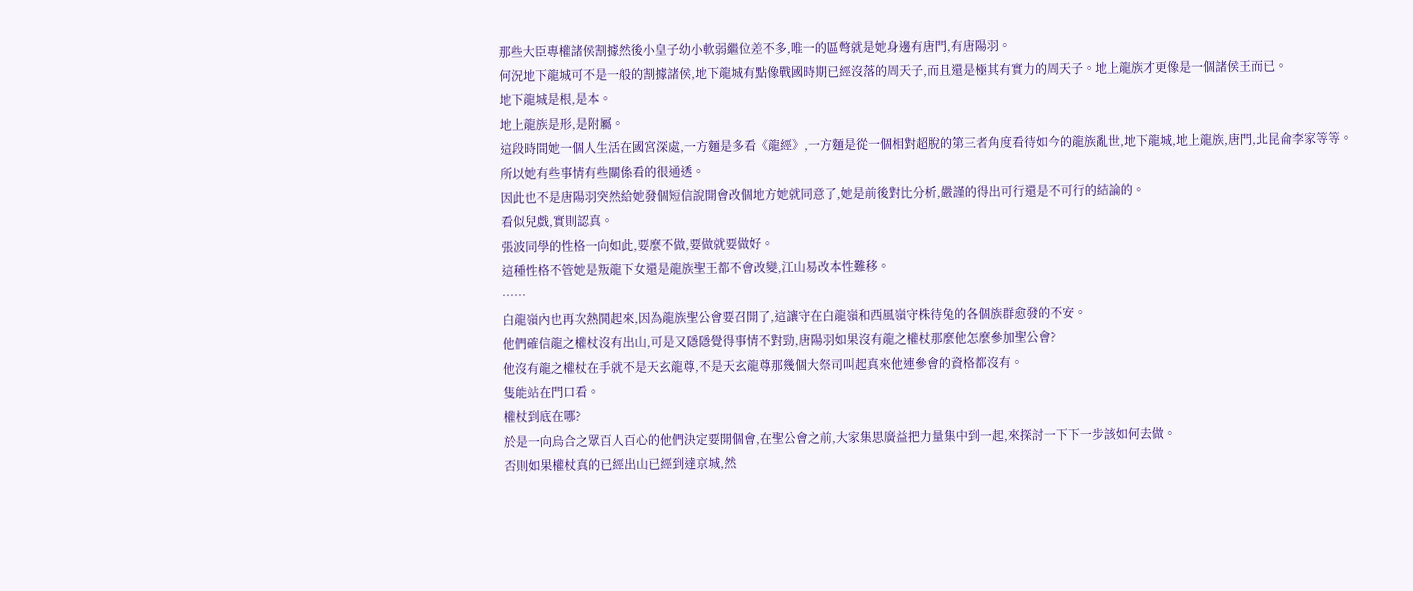那些大臣專權諸侯割據然後小皇子幼小軟弱繼位差不多,唯一的區彆就是她身邊有唐門,有唐陽羽。
何況地下龍城可不是一般的割據諸侯,地下龍城有點像戰國時期已經沒落的周天子,而且還是極其有實力的周天子。地上龍族才更像是一個諸侯王而已。
地下龍城是根,是本。
地上龍族是形,是附屬。
這段時間她一個人生活在國宮深處,一方麵是多看《龍經》,一方麵是從一個相對超脫的第三者角度看待如今的龍族亂世,地下龍城,地上龍族,唐門,北昆侖李家等等。
所以她有些事情有些關係看的很通透。
因此也不是唐陽羽突然給她發個短信說開會改個地方她就同意了,她是前後對比分析,嚴謹的得出可行還是不可行的結論的。
看似兒戲,實則認真。
張波同學的性格一向如此,要麼不做,要做就要做好。
這種性格不管她是叛龍下女還是龍族聖王都不會改變,江山易改本性難移。
……
白龍嶺內也再次熱鬨起來,因為龍族聖公會要召開了,這讓守在白龍嶺和西風嶺守株待兔的各個族群愈發的不安。
他們確信龍之權杖沒有出山,可是又隱隱覺得事情不對勁,唐陽羽如果沒有龍之權杖那麼他怎麼參加聖公會?
他沒有龍之權杖在手就不是天玄龍尊,不是天玄龍尊那幾個大祭司叫起真來他連參會的資格都沒有。
隻能站在門口看。
權杖到底在哪?
於是一向烏合之眾百人百心的他們決定要開個會,在聖公會之前,大家集思廣益把力量集中到一起,來探討一下下一步該如何去做。
否則如果權杖真的已經出山已經到達京城,然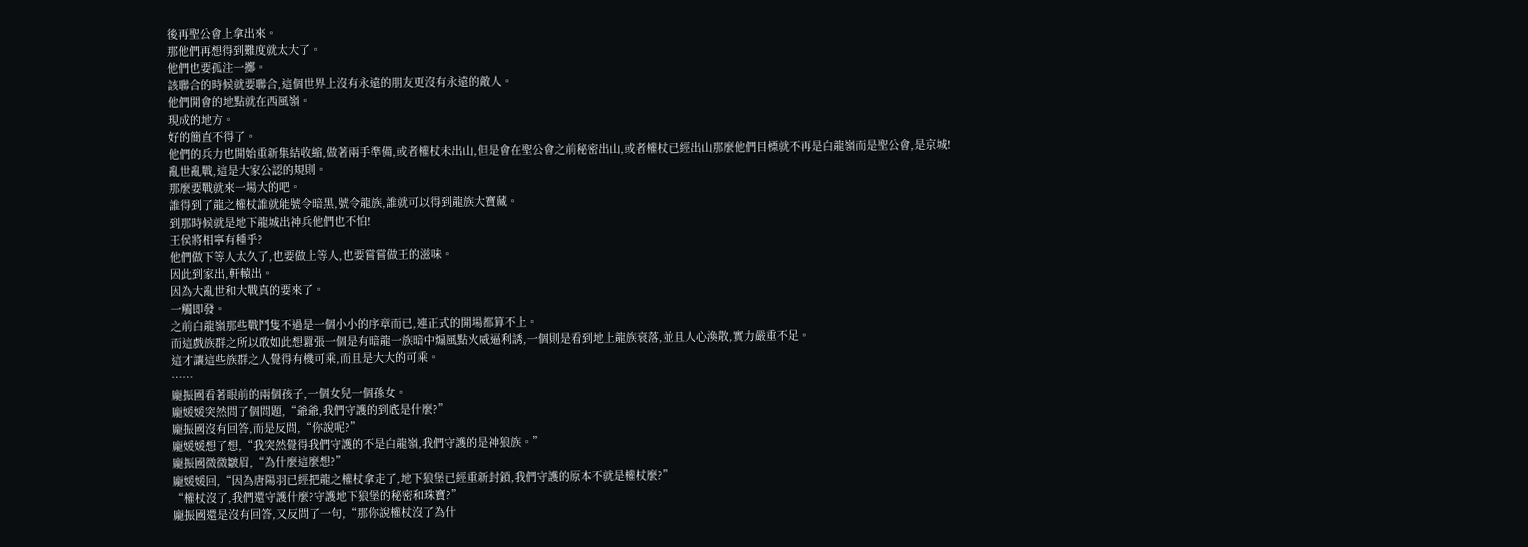後再聖公會上拿出來。
那他們再想得到難度就太大了。
他們也要孤注一擲。
該聯合的時候就要聯合,這個世界上沒有永遠的朋友更沒有永遠的敵人。
他們開會的地點就在西風嶺。
現成的地方。
好的簡直不得了。
他們的兵力也開始重新集結收縮,做著兩手準備,或者權杖未出山,但是會在聖公會之前秘密出山,或者權杖已經出山那麼他們目標就不再是白龍嶺而是聖公會,是京城!
亂世亂戰,這是大家公認的規則。
那麼要戰就來一場大的吧。
誰得到了龍之權杖誰就能號令暗黑,號令龍族,誰就可以得到龍族大寶藏。
到那時候就是地下龍城出神兵他們也不怕!
王侯將相寧有種乎?
他們做下等人太久了,也要做上等人,也要嘗嘗做王的滋味。
因此到家出,軒轅出。
因為大亂世和大戰真的要來了。
一觸即發。
之前白龍嶺那些戰鬥隻不過是一個小小的序章而已,連正式的開場都算不上。
而這戲族群之所以敢如此想囂張一個是有暗龍一族暗中煽風點火威逼利誘,一個則是看到地上龍族衰落,並且人心渙散,實力嚴重不足。
這才讓這些族群之人覺得有機可乘,而且是大大的可乘。
……
龐振國看著眼前的兩個孩子,一個女兒一個孫女。
龐媛媛突然問了個問題,“爺爺,我們守護的到底是什麼?”
龐振國沒有回答,而是反問,“你說呢?”
龐媛媛想了想,“我突然覺得我們守護的不是白龍嶺,我們守護的是神狼族。”
龐振國微微皺眉,“為什麼這麼想?”
龐媛媛回,“因為唐陽羽已經把龍之權杖拿走了,地下狼堡已經重新封鎖,我們守護的原本不就是權杖麼?”
“權杖沒了,我們還守護什麼?守護地下狼堡的秘密和珠寶?”
龐振國還是沒有回答,又反問了一句,“那你說權杖沒了為什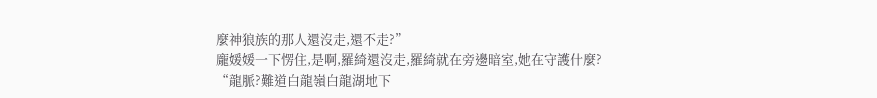麼神狼族的那人還沒走,還不走?”
龐媛媛一下愣住,是啊,羅綺還沒走,羅綺就在旁邊暗室,她在守護什麼?
“龍脈?難道白龍嶺白龍湖地下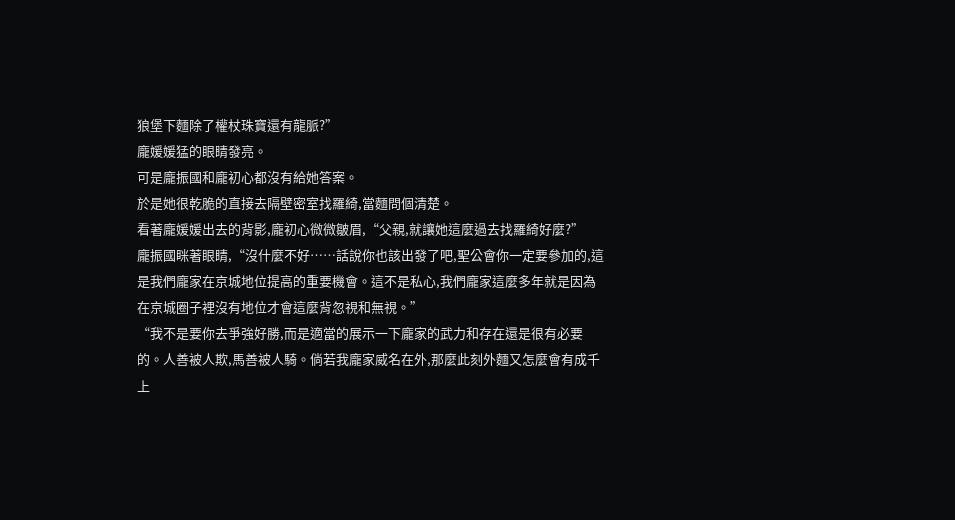狼堡下麵除了權杖珠寶還有龍脈?”
龐媛媛猛的眼睛發亮。
可是龐振國和龐初心都沒有給她答案。
於是她很乾脆的直接去隔壁密室找羅綺,當麵問個清楚。
看著龐媛媛出去的背影,龐初心微微皺眉,“父親,就讓她這麼過去找羅綺好麼?”
龐振國眯著眼睛,“沒什麼不好……話說你也該出發了吧,聖公會你一定要參加的,這是我們龐家在京城地位提高的重要機會。這不是私心,我們龐家這麼多年就是因為在京城圈子裡沒有地位才會這麼背忽視和無視。”
“我不是要你去爭強好勝,而是適當的展示一下龐家的武力和存在還是很有必要的。人善被人欺,馬善被人騎。倘若我龐家威名在外,那麼此刻外麵又怎麼會有成千上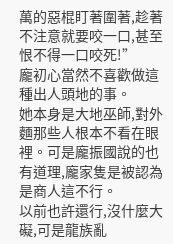萬的惡棍盯著圍著,趁著不注意就要咬一口,甚至恨不得一口咬死!”
龐初心當然不喜歡做這種出人頭地的事。
她本身是大地巫師,對外麵那些人根本不看在眼裡。可是龐振國說的也有道理,龐家隻是被認為是商人這不行。
以前也許還行,沒什麼大礙,可是龍族亂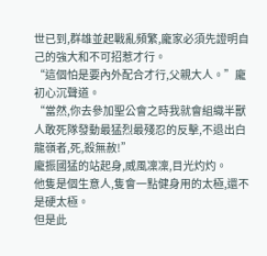世已到,群雄並起戰亂頻繁,龐家必須先證明自己的強大和不可招惹才行。
“這個怕是要內外配合才行,父親大人。”龐初心沉聲道。
“當然,你去參加聖公會之時我就會組織半獸人敢死隊發動最猛烈最殘忍的反擊,不退出白龍嶺者,死,殺無赦!”
龐振國猛的站起身,威風凜凜,目光灼灼。
他隻是個生意人,隻會一點健身用的太極,還不是硬太極。
但是此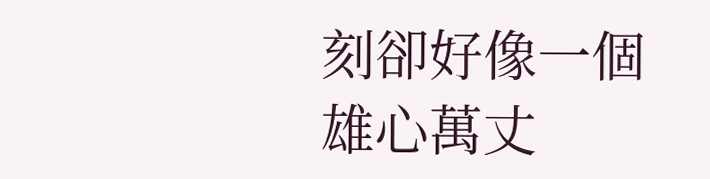刻卻好像一個雄心萬丈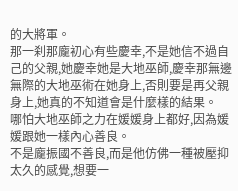的大將軍。
那一刹那龐初心有些慶幸,不是她信不過自己的父親,她慶幸她是大地巫師,慶幸那無邊無際的大地巫術在她身上,否則要是再父親身上,她真的不知道會是什麼樣的結果。
哪怕大地巫師之力在媛媛身上都好,因為媛媛跟她一樣內心善良。
不是龐振國不善良,而是他仿佛一種被壓抑太久的感覺,想要一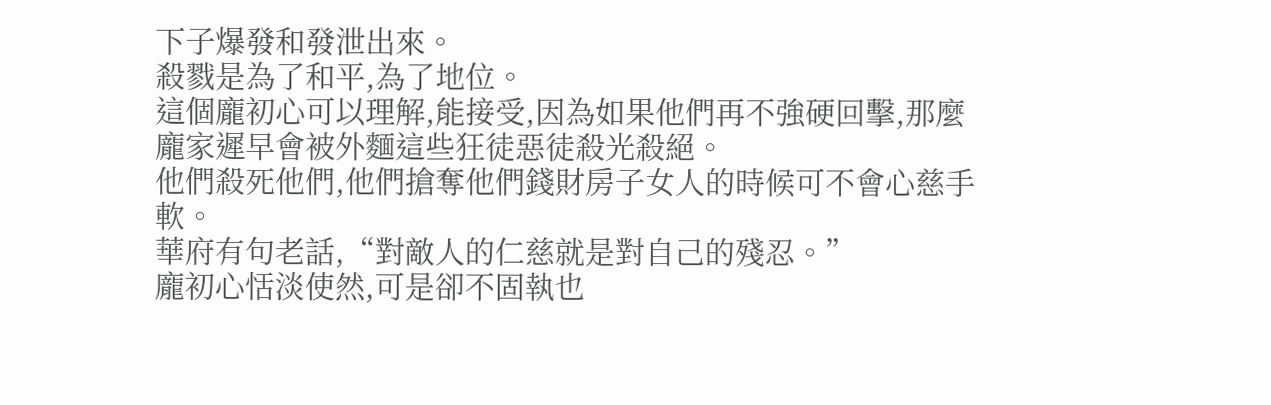下子爆發和發泄出來。
殺戮是為了和平,為了地位。
這個龐初心可以理解,能接受,因為如果他們再不強硬回擊,那麼龐家遲早會被外麵這些狂徒惡徒殺光殺絕。
他們殺死他們,他們搶奪他們錢財房子女人的時候可不會心慈手軟。
華府有句老話,“對敵人的仁慈就是對自己的殘忍。”
龐初心恬淡使然,可是卻不固執也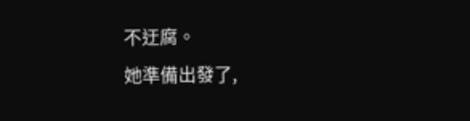不迂腐。
她準備出發了,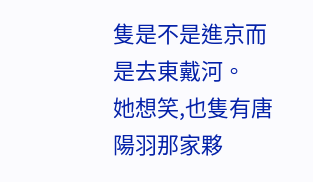隻是不是進京而是去東戴河。
她想笑,也隻有唐陽羽那家夥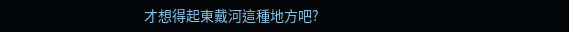才想得起東戴河這種地方吧?